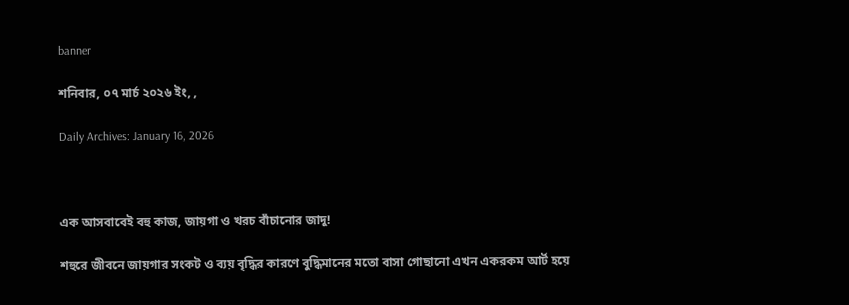banner

শনিবার, ০৭ মার্চ ২০২৬ ইং, ,

Daily Archives: January 16, 2026



এক আসবাবেই বহু কাজ, জায়গা ও খরচ বাঁচানোর জাদু!

শহুরে জীবনে জায়গার সংকট ও ব্যয় বৃদ্ধির কারণে বুদ্ধিমানের মতো বাসা গোছানো এখন একরকম আর্ট হয়ে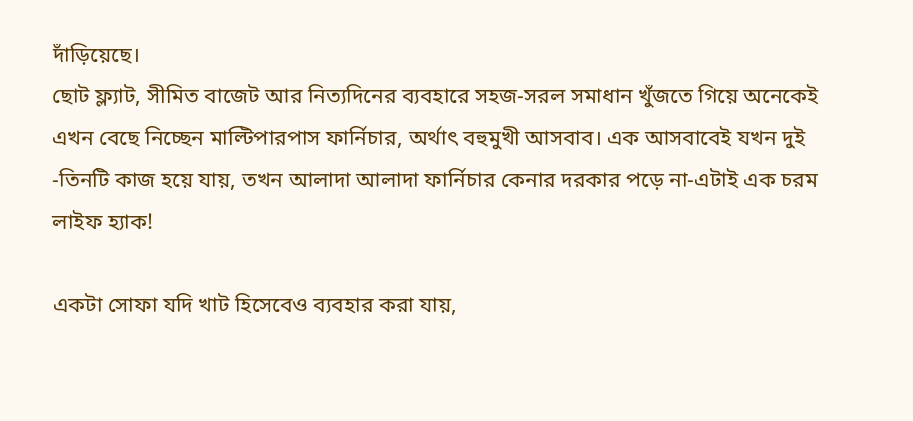দাঁড়িয়েছে।
ছোট ফ্ল্যাট, সীমিত বাজেট আর নিত্যদিনের ব্যবহারে সহজ-সরল সমাধান খুঁজতে গিয়ে অনেকেই এখন বেছে নিচ্ছেন মাল্টিপারপাস ফার্নিচার, অর্থাৎ বহুমুখী আসবাব। এক আসবাবেই যখন দুই -তিনটি কাজ হয়ে যায়, তখন আলাদা আলাদা ফার্নিচার কেনার দরকার পড়ে না-এটাই এক চরম লাইফ হ্যাক!

একটা সোফা যদি খাট হিসেবেও ব্যবহার করা যায়,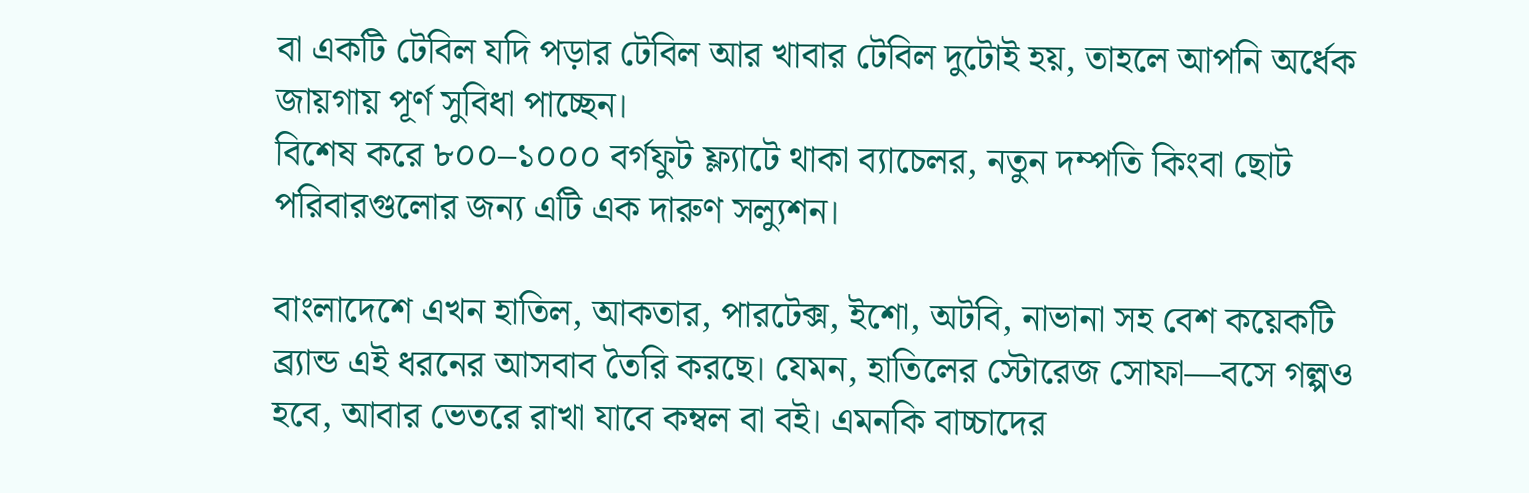বা একটি টেবিল যদি পড়ার টেবিল আর খাবার টেবিল দুটোই হয়, তাহলে আপনি অর্ধেক জায়গায় পূর্ণ সুবিধা পাচ্ছেন।
বিশেষ করে ৮০০–১০০০ বর্গফুট ফ্ল্যাটে থাকা ব্যাচেলর, নতুন দম্পতি কিংবা ছোট পরিবারগুলোর জন্য এটি এক দারুণ সল্যুশন।

বাংলাদেশে এখন হাতিল, আকতার, পারটেক্স, ইশো, অটবি, নাভানা সহ বেশ কয়েকটি ব্র্যান্ড এই ধরনের আসবাব তৈরি করছে। যেমন, হাতিলের স্টোরেজ সোফা—বসে গল্পও হবে, আবার ভেতরে রাখা যাবে কম্বল বা বই। এমনকি বাচ্চাদের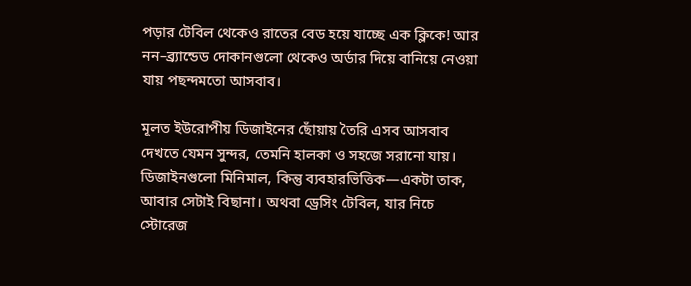পড়ার টেবিল থেকেও রাতের বেড হয়ে যাচ্ছে এক ক্লিকে! আর নন–ব্র্যান্ডেড দোকানগুলো থেকেও অর্ডার দিয়ে বানিয়ে নেওয়া যায় পছন্দমতো আসবাব।

মূলত ইউরোপীয় ডিজাইনের ছোঁয়ায় তৈরি এসব আসবাব দেখতে যেমন সুন্দর, তেমনি হালকা ও সহজে সরানো যায়। ডিজাইনগুলো মিনিমাল, কিন্তু ব্যবহারভিত্তিক—একটা তাক, আবার সেটাই বিছানা। অথবা ড্রেসিং টেবিল, যার নিচে স্টোরেজ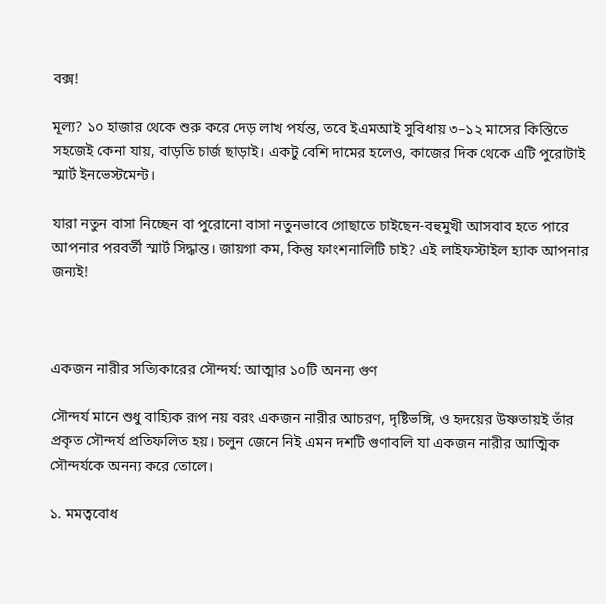বক্স!

মূল্য? ১০ হাজার থেকে শুরু করে দেড় লাখ পর্যন্ত, তবে ইএমআই সুবিধায় ৩–১২ মাসের কিস্তিতে সহজেই কেনা যায়, বাড়তি চার্জ ছাড়াই। একটু বেশি দামের হলেও, কাজের দিক থেকে এটি পুরোটাই স্মার্ট ইনভেস্টমেন্ট।

যারা নতুন বাসা নিচ্ছেন বা পুরোনো বাসা নতুনভাবে গোছাতে চাইছেন-বহুমুখী আসবাব হতে পারে আপনার পরবর্তী স্মার্ট সিদ্ধান্ত। জায়গা কম, কিন্তু ফাংশনালিটি চাই? এই লাইফস্টাইল হ্যাক আপনার জন্যই!



একজন নারীর সত্যিকারের সৌন্দর্য: আত্মার ১০টি অনন্য গুণ

সৌন্দর্য মানে শুধু বাহ্যিক রূপ নয় বরং একজন নারীর আচরণ, দৃষ্টিভঙ্গি, ও হৃদয়ের উষ্ণতায়ই তাঁর প্রকৃত সৌন্দর্য প্রতিফলিত হয়। চলুন জেনে নিই এমন দশটি গুণাবলি যা একজন নারীর আত্মিক সৌন্দর্যকে অনন্য করে তোলে।

১. মমত্ববোধ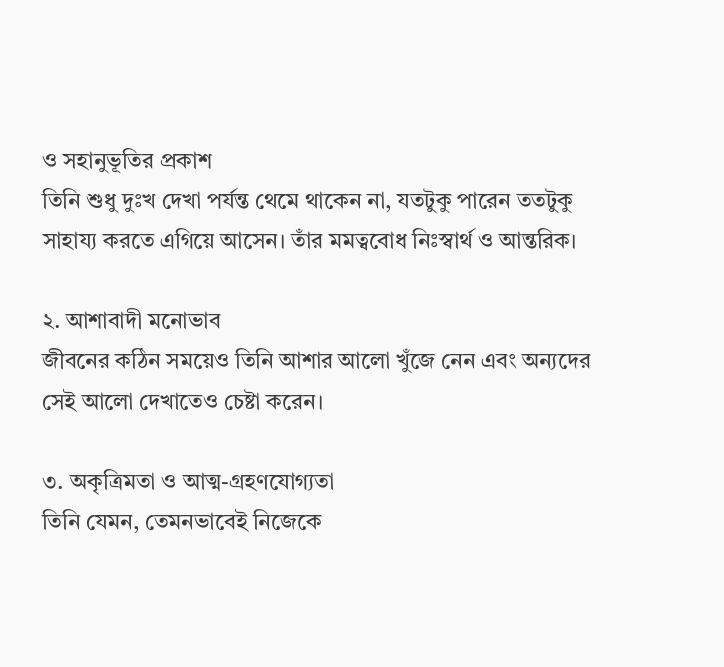ও সহানুভূতির প্রকাশ
তিনি শুধু দুঃখ দেখা পর্যন্ত থেমে থাকেন না, যতটুকু পারেন ততটুকু সাহায্য করতে এগিয়ে আসেন। তাঁর মমত্ববোধ নিঃস্বার্থ ও আন্তরিক।

২. আশাবাদী মনোভাব
জীবনের কঠিন সময়েও তিনি আশার আলো খুঁজে নেন এবং অন্যদের সেই আলো দেখাতেও চেষ্টা করেন।

৩. অকৃত্রিমতা ও আত্ম-গ্রহণযোগ্যতা
তিনি যেমন, তেমনভাবেই নিজেকে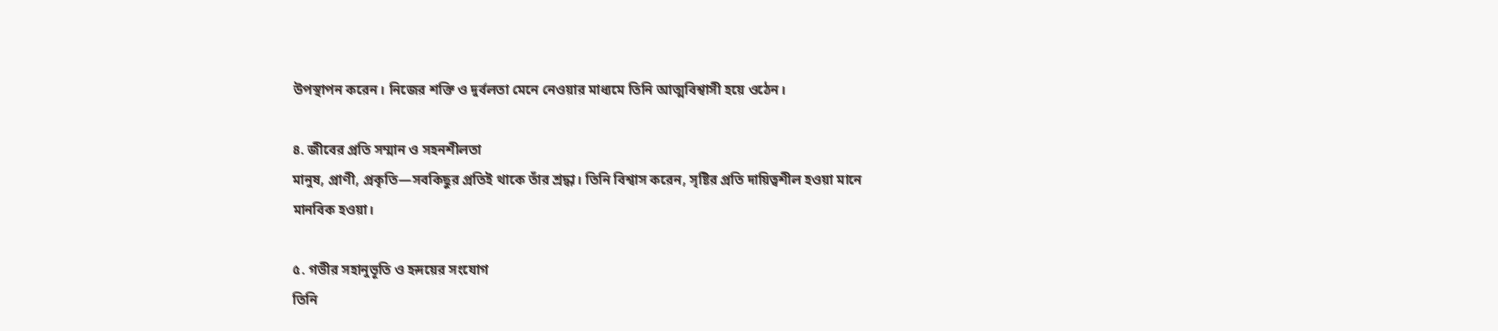উপস্থাপন করেন। নিজের শক্তি ও দুর্বলতা মেনে নেওয়ার মাধ্যমে তিনি আত্মবিশ্বাসী হয়ে ওঠেন।

৪. জীবের প্রতি সম্মান ও সহনশীলতা
মানুষ, প্রাণী, প্রকৃতি—সবকিছুর প্রতিই থাকে তাঁর শ্রদ্ধা। তিনি বিশ্বাস করেন, সৃষ্টির প্রতি দায়িত্বশীল হওয়া মানে মানবিক হওয়া।

৫. গভীর সহানুভূতি ও হৃদয়ের সংযোগ
তিনি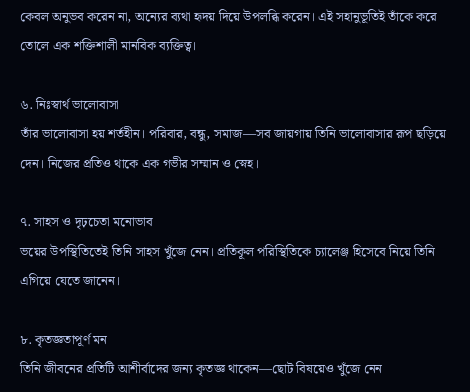কেবল অনুভব করেন না, অন্যের ব্যথা হৃদয় দিয়ে উপলব্ধি করেন। এই সহানুভূতিই তাঁকে করে তোলে এক শক্তিশালী মানবিক ব্যক্তিত্ব।

৬. নিঃস্বার্থ ভালোবাসা
তাঁর ভালোবাসা হয় শর্তহীন। পরিবার, বন্ধু, সমাজ—সব জায়গায় তিনি ভালোবাসার রূপ ছড়িয়ে দেন। নিজের প্রতিও থাকে এক গভীর সম্মান ও স্নেহ।

৭. সাহস ও দৃঢ়চেতা মনোভাব
ভয়ের উপস্থিতিতেই তিনি সাহস খুঁজে নেন। প্রতিকূল পরিস্থিতিকে চ্যালেঞ্জ হিসেবে নিয়ে তিনি এগিয়ে যেতে জানেন।

৮. কৃতজ্ঞতাপূর্ণ মন
তিনি জীবনের প্রতিটি আশীর্বাদের জন্য কৃতজ্ঞ থাকেন—ছোট বিষয়েও খুঁজে নেন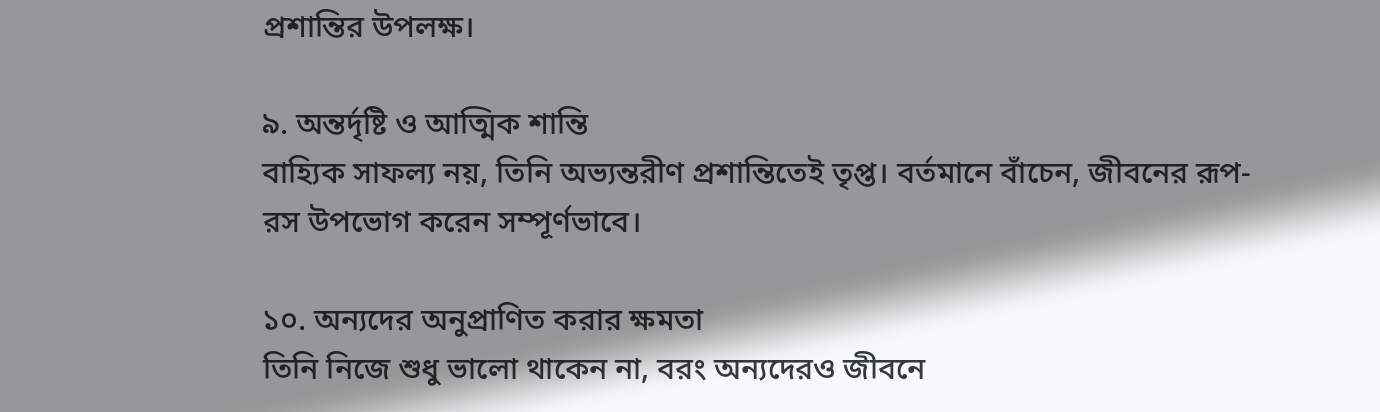প্রশান্তির উপলক্ষ।

৯. অন্তর্দৃষ্টি ও আত্মিক শান্তি
বাহ্যিক সাফল্য নয়, তিনি অভ্যন্তরীণ প্রশান্তিতেই তৃপ্ত। বর্তমানে বাঁচেন, জীবনের রূপ-রস উপভোগ করেন সম্পূর্ণভাবে।

১০. অন্যদের অনুপ্রাণিত করার ক্ষমতা
তিনি নিজে শুধু ভালো থাকেন না, বরং অন্যদেরও জীবনে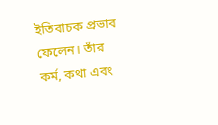ইতিবাচক প্রভাব ফেলেন। তাঁর কর্ম, কথা এবং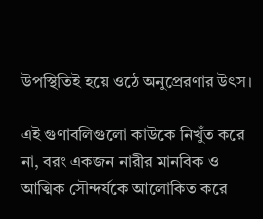উপস্থিতিই হয়ে ওঠে অনুপ্রেরণার উৎস।

এই গুণাবলিগুলো কাউকে নিখুঁত করে না, বরং একজন নারীর মানবিক ও আত্মিক সৌন্দর্যকে আলোকিত করে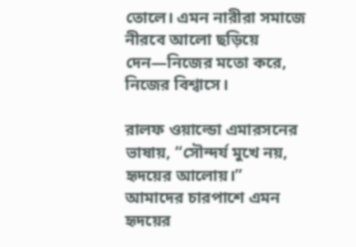তোলে। এমন নারীরা সমাজে নীরবে আলো ছড়িয়ে দেন—নিজের মতো করে, নিজের বিশ্বাসে।

রালফ ওয়াল্ডো এমারসনের ভাষায়, “সৌন্দর্য মুখে নয়, হৃদয়ের আলোয়।”
আমাদের চারপাশে এমন হৃদয়ের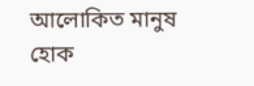আলোকিত মানুষ হোক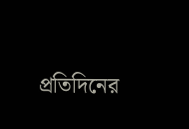প্রতিদিনের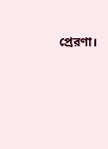প্রেরণা।